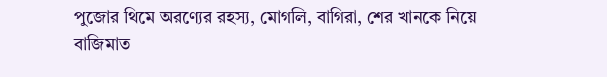পুজোর থিমে অরণ্যের রহস্য, মোগলি, বাগিরা, শের খানকে নিয়ে বাজিমাত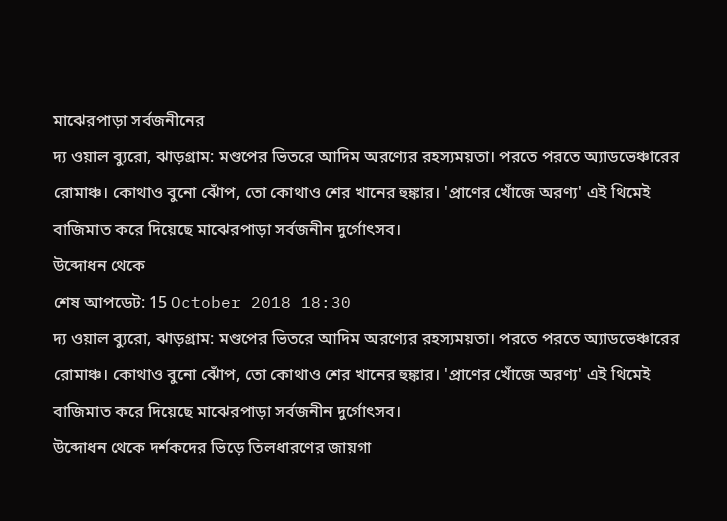মাঝেরপাড়া সর্বজনীনের
দ্য ওয়াল ব্যুরো, ঝাড়গ্রাম: মণ্ডপের ভিতরে আদিম অরণ্যের রহস্যময়তা। পরতে পরতে অ্যাডভেঞ্চারের রোমাঞ্চ। কোথাও বুনো ঝোঁপ, তো কোথাও শের খানের হুঙ্কার। 'প্রাণের খোঁজে অরণ্য' এই থিমেই বাজিমাত করে দিয়েছে মাঝেরপাড়া সর্বজনীন দুর্গোৎসব।
উব্দোধন থেকে
শেষ আপডেট: 15 October 2018 18:30
দ্য ওয়াল ব্যুরো, ঝাড়গ্রাম: মণ্ডপের ভিতরে আদিম অরণ্যের রহস্যময়তা। পরতে পরতে অ্যাডভেঞ্চারের রোমাঞ্চ। কোথাও বুনো ঝোঁপ, তো কোথাও শের খানের হুঙ্কার। 'প্রাণের খোঁজে অরণ্য' এই থিমেই বাজিমাত করে দিয়েছে মাঝেরপাড়া সর্বজনীন দুর্গোৎসব।
উব্দোধন থেকে দর্শকদের ভিড়ে তিলধারণের জায়গা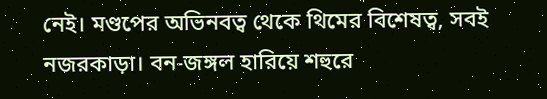নেই। মণ্ডপের অভিনবত্ব থেকে থিমের বিশেষত্ব, সবই নজরকাড়া। বন-জঙ্গল হারিয়ে শহুরে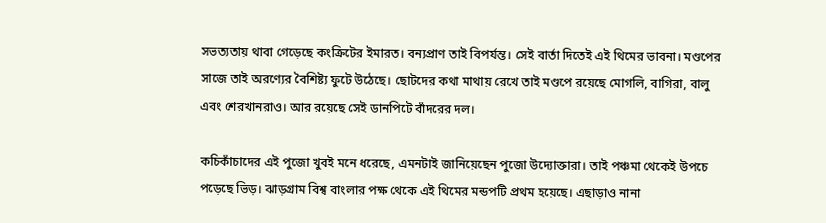সভত্যতায় থাবা গেড়েছে কংক্রিটের ইমারত। বন্যপ্রাণ তাই বিপর্যন্ত। সেই বার্তা দিতেই এই থিমের ভাবনা। মণ্ডপের সাজে তাই অরণ্যের বৈশিষ্ট্য ফুটে উঠেছে। ছোটদের কথা মাথায় রেখে তাই মণ্ডপে রয়েছে মোগলি, বাগিরা, বালু এবং শেরখানরাও। আর রয়েছে সেই ডানপিটে বাঁদরের দল।

কচিকাঁচাদের এই পুজো খুবই মনে ধরেছে, এমনটাই জানিয়েছেন পুজো উদ্যোক্তারা। তাই পঞ্চমা থেকেই উপচে পড়েছে ভিড়। ঝাড়গ্রাম বিশ্ব বাংলার পক্ষ থেকে এই থিমের মন্ডপটি প্রথম হয়েছে। এছাড়াও নানা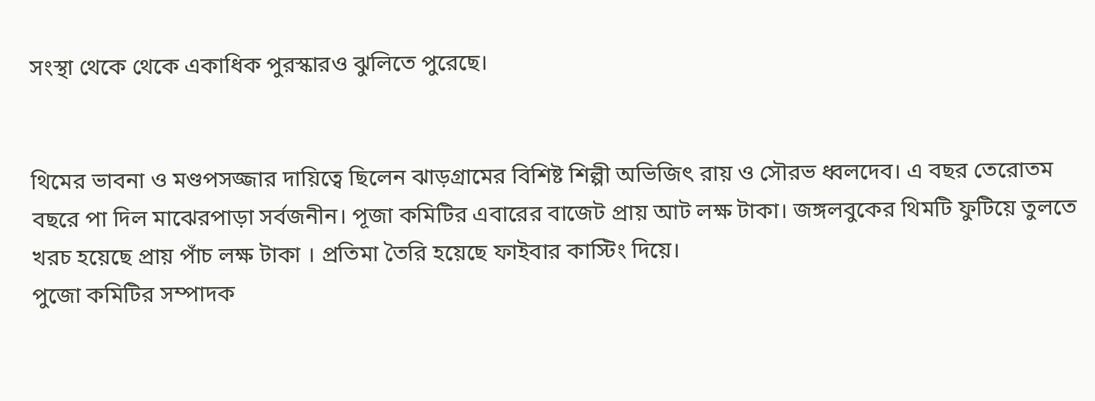সংস্থা থেকে থেকে একাধিক পুরস্কারও ঝুলিতে পুরেছে।


থিমের ভাবনা ও মণ্ডপসজ্জার দায়িত্বে ছিলেন ঝাড়গ্রামের বিশিষ্ট শিল্পী অভিজিৎ রায় ও সৌরভ ধ্বলদেব। এ বছর তেরোতম বছরে পা দিল মাঝেরপাড়া সর্বজনীন। পূজা কমিটির এবারের বাজেট প্রায় আট লক্ষ টাকা। জঙ্গলবুকের থিমটি ফুটিয়ে তুলতে খরচ হয়েছে প্রায় পাঁচ লক্ষ টাকা । প্রতিমা তৈরি হয়েছে ফাইবার কাস্টিং দিয়ে।
পুজো কমিটির সম্পাদক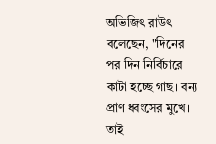অভিজিৎ রাউৎ বলেছেন, "দিনের পর দিন নির্বিচারে কাটা হচ্ছে গাছ। বন্য প্রাণ ধ্বংসের মুখে। তাই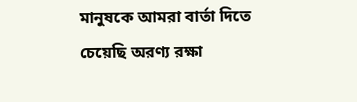মানুষকে আমরা বার্তা দিতে চেয়েছি অরণ্য রক্ষা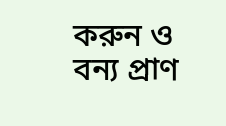করুন ও বন্য প্রাণ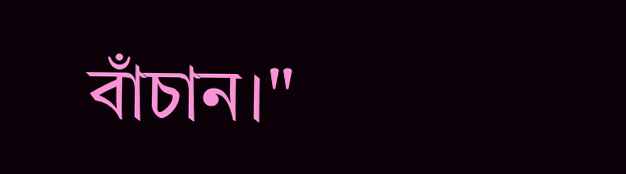বাঁচান।"